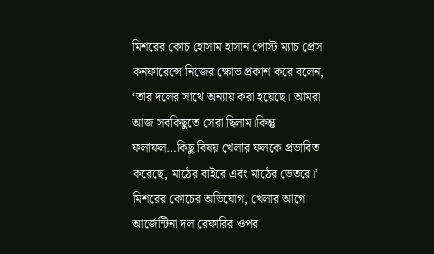মিশরের কোচ হোসাম হাসান পোস্ট ম্যাচ প্রেস কনফারেন্সে নিজের ক্ষোভ প্রকাশ করে বলেন, ‘তার দলের সাথে অন্যায় করা হয়েছে। আমরা আজ সবকিছুতে সেরা ছিলাম।কিন্তু ফলাফল…কিছু বিষয় খেলার ফলকে প্রভাবিত করেছে, মাঠের বাইরে এবং মাঠের ভেতরে।’ মিশরের কোচের অভিযোগ, খেলার আগে আর্জেন্টিনা দল রেফারির ওপর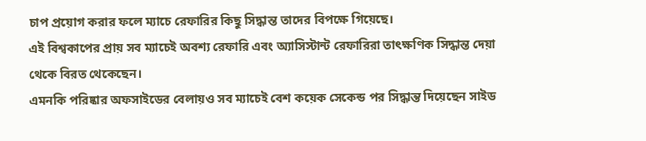চাপ প্রয়োগ করার ফলে ম্যাচে রেফারির কিছু সিদ্ধান্ত তাদের বিপক্ষে গিয়েছে।
এই বিশ্বকাপের প্রায় সব ম্যাচেই অবশ্য রেফারি এবং অ্যাসিস্টান্ট রেফারিরা তাৎক্ষণিক সিদ্ধান্ত দেয়া থেকে বিরত থেকেছেন।
এমনকি পরিষ্কার অফসাইডের বেলায়ও সব ম্যাচেই বেশ কয়েক সেকেন্ড পর সিদ্ধান্ত দিয়েছেন সাইড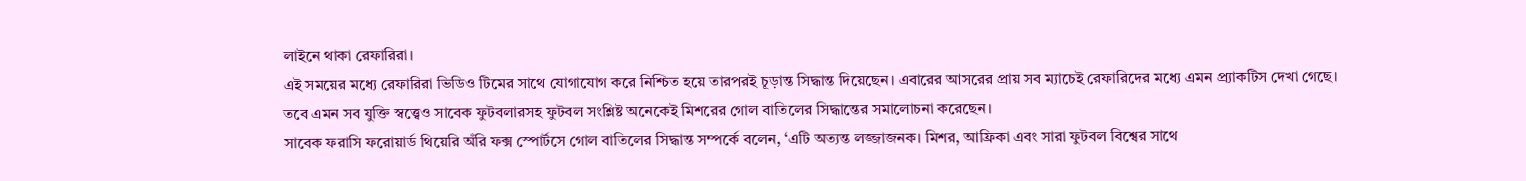লাইনে থাকা রেফারিরা।
এই সময়ের মধ্যে রেফারিরা ভিডিও টিমের সাথে যোগাযোগ করে নিশ্চিত হয়ে তারপরই চূড়ান্ত সিদ্ধান্ত দিয়েছেন। এবারের আসরের প্রায় সব ম্যাচেই রেফারিদের মধ্যে এমন প্র্যাকটিস দেখা গেছে।
তবে এমন সব যুক্তি স্বত্ত্বেও সাবেক ফুটবলারসহ ফুটবল সংশ্লিষ্ট অনেকেই মিশরের গোল বাতিলের সিদ্ধান্তের সমালোচনা করেছেন।
সাবেক ফরাসি ফরোয়ার্ড থিয়েরি অঁরি ফক্স স্পোর্টসে গোল বাতিলের সিদ্ধান্ত সম্পর্কে বলেন, ‘এটি অত্যন্ত লজ্জাজনক। মিশর, আফ্রিকা এবং সারা ফুটবল বিশ্বের সাথে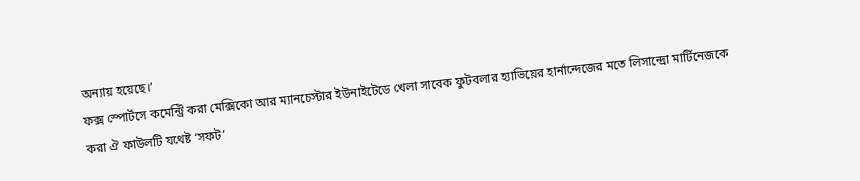অন্যায় হয়েছে।’
ফক্স স্পোর্টসে কমেন্ট্রি করা মেক্সিকো আর ম্যানচেস্টার ইউনাইটেডে খেলা সাবেক ফুটবলার হ্যাভিয়ের হার্নান্দেজের মতে লিসান্দ্রো মার্টিনেজকে করা ঐ ফাউলটি যথেষ্ট ‘সফট’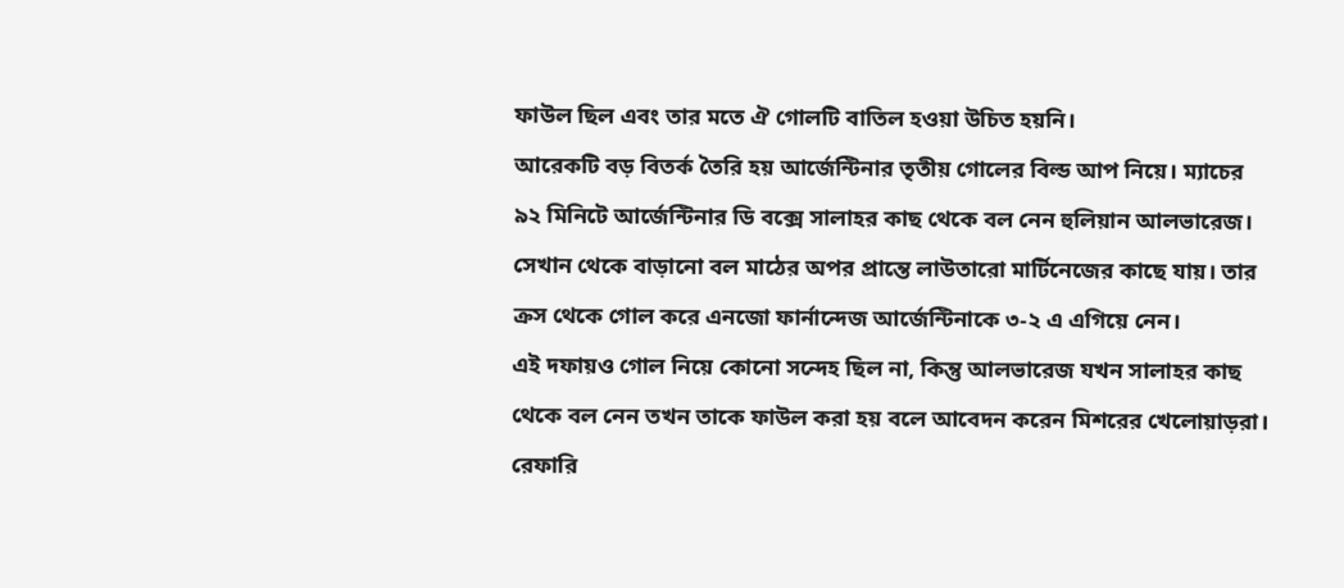ফাউল ছিল এবং তার মতে ঐ গোলটি বাতিল হওয়া উচিত হয়নি।
আরেকটি বড় বিতর্ক তৈরি হয় আর্জেন্টিনার তৃতীয় গোলের বিল্ড আপ নিয়ে। ম্যাচের ৯২ মিনিটে আর্জেন্টিনার ডি বক্সে সালাহর কাছ থেকে বল নেন হুলিয়ান আলভারেজ। সেখান থেকে বাড়ানো বল মাঠের অপর প্রান্তে লাউতারো মার্টিনেজের কাছে যায়। তার ক্রস থেকে গোল করে এনজো ফার্নান্দেজ আর্জেন্টিনাকে ৩-২ এ এগিয়ে নেন।
এই দফায়ও গোল নিয়ে কোনো সন্দেহ ছিল না, কিন্তু আলভারেজ যখন সালাহর কাছ থেকে বল নেন তখন তাকে ফাউল করা হয় বলে আবেদন করেন মিশরের খেলোয়াড়রা। রেফারি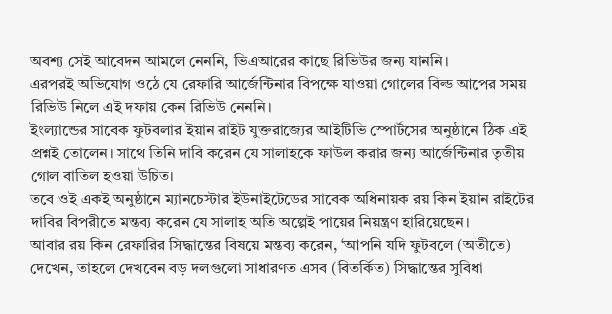অবশ্য সেই আবেদন আমলে নেননি, ভিএআরের কাছে রিভিউর জন্য যাননি।
এরপরই অভিযোগ ওঠে যে রেফারি আর্জেন্টিনার বিপক্ষে যাওয়া গোলের বিল্ড আপের সময় রিভিউ নিলে এই দফায় কেন রিভিউ নেননি।
ইংল্যান্ডের সাবেক ফুটবলার ইয়ান রাইট যুক্তরাজ্যের আইটিভি স্পোর্টসের অনুষ্ঠানে ঠিক এই প্রশ্নই তোলেন। সাথে তিনি দাবি করেন যে সালাহকে ফাউল করার জন্য আর্জেন্টিনার তৃতীয় গোল বাতিল হওয়া উচিত।
তবে ওই একই অনুষ্ঠানে ম্যানচেস্টার ইউনাইটেডের সাবেক অধিনায়ক রয় কিন ইয়ান রাইটের দাবির বিপরীতে মন্তব্য করেন যে সালাহ অতি অল্পেই পায়ের নিয়ন্ত্রণ হারিয়েছেন।
আবার রয় কিন রেফারির সিদ্ধান্তের বিষয়ে মন্তব্য করেন, ‘আপনি যদি ফুটবলে (অতীতে) দেখেন, তাহলে দেখবেন বড় দলগুলো সাধারণত এসব (বিতর্কিত) সিদ্ধান্তের সুবিধা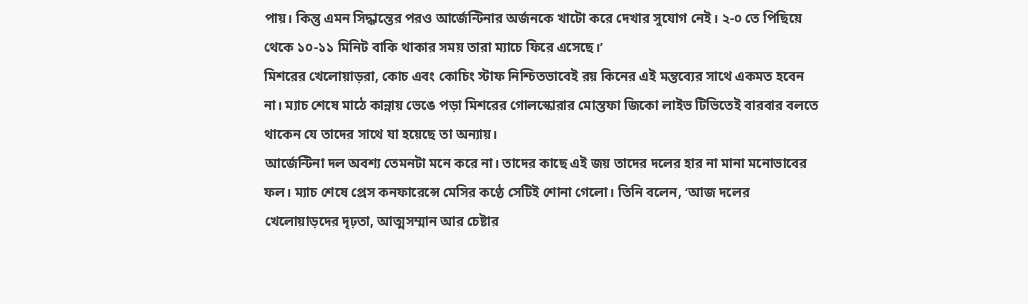পায়। কিন্তু এমন সিদ্ধান্তের পরও আর্জেন্টিনার অর্জনকে খাটো করে দেখার সুযোগ নেই। ২-০ তে পিছিয়ে থেকে ১০-১১ মিনিট বাকি থাকার সময় তারা ম্যাচে ফিরে এসেছে।’
মিশরের খেলোয়াড়রা, কোচ এবং কোচিং স্টাফ নিশ্চিতভাবেই রয় কিনের এই মন্তব্যের সাথে একমত হবেন না। ম্যাচ শেষে মাঠে কান্নায় ভেঙে পড়া মিশরের গোলস্কোরার মোস্তফা জিকো লাইভ টিভিতেই বারবার বলতে থাকেন যে তাদের সাথে যা হয়েছে তা অন্যায়।
আর্জেন্টিনা দল অবশ্য তেমনটা মনে করে না। তাদের কাছে এই জয় তাদের দলের হার না মানা মনোভাবের ফল। ম্যাচ শেষে প্রেস কনফারেন্সে মেসির কণ্ঠে সেটিই শোনা গেলো। তিনি বলেন, ‘আজ দলের খেলোয়াড়দের দৃঢ়তা, আত্মসম্মান আর চেষ্টার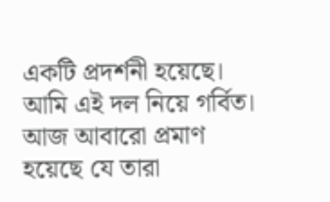একটি প্রদর্শনী হয়েছে। আমি এই দল নিয়ে গর্বিত। আজ আবারো প্রমাণ হয়েছে যে তারা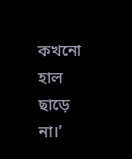কখনো হাল ছাড়ে না।’